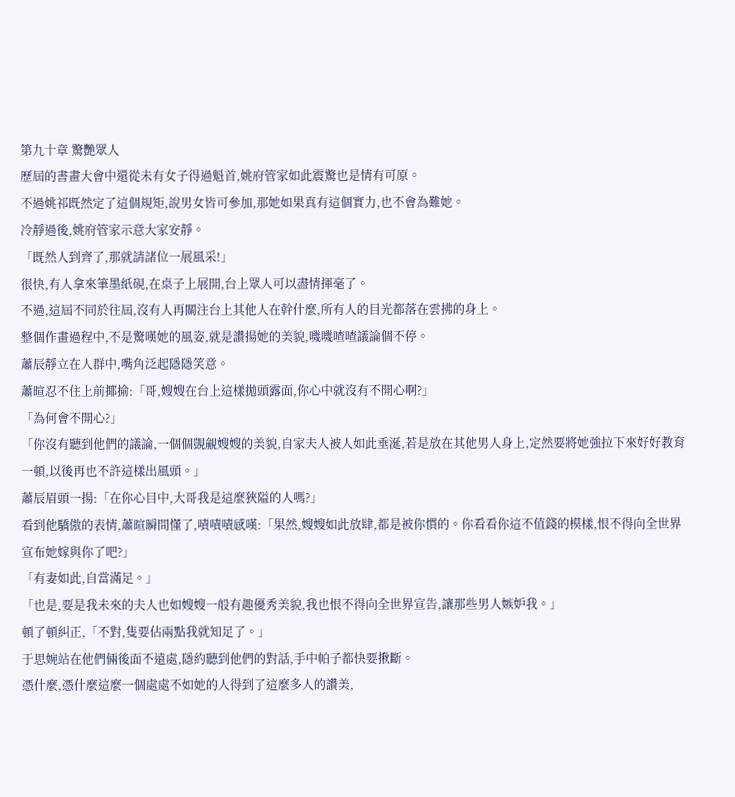第九十章 驚艷眾人
歷屆的書畫大會中還從未有女子得過魁首,姚府管家如此震驚也是情有可原。
不過姚祁既然定了這個規矩,說男女皆可參加,那她如果真有這個實力,也不會為難她。
冷靜過後,姚府管家示意大家安靜。
「既然人到齊了,那就請諸位一展風采!」
很快,有人拿來筆墨紙硯,在桌子上展開,台上眾人可以盡情揮毫了。
不過,這屆不同於往屆,沒有人再關注台上其他人在幹什麼,所有人的目光都落在雲拂的身上。
整個作畫過程中,不是驚嘆她的風姿,就是讚揚她的美貌,嘰嘰喳喳議論個不停。
蕭辰靜立在人群中,嘴角泛起隱隱笑意。
蕭暄忍不住上前揶揄:「哥,嫂嫂在台上這樣拋頭露面,你心中就沒有不開心啊?」
「為何會不開心?」
「你沒有聽到他們的議論,一個個覬覦嫂嫂的美貌,自家夫人被人如此垂涎,若是放在其他男人身上,定然要將她強拉下來好好教育一頓,以後再也不許這樣出風頭。」
蕭辰眉頭一揚:「在你心目中,大哥我是這麼狹隘的人嗎?」
看到他驕傲的表情,蕭暄瞬間懂了,嘖嘖嘖感嘆:「果然,嫂嫂如此放肆,都是被你慣的。你看看你這不值錢的模樣,恨不得向全世界宣布她嫁與你了吧?」
「有妻如此,自當滿足。」
「也是,要是我未來的夫人也如嫂嫂一般有趣優秀美貌,我也恨不得向全世界宣告,讓那些男人嫉妒我。」
頓了頓糾正,「不對,隻要佔兩點我就知足了。」
于思婉站在他們倆後面不遠處,隱約聽到他們的對話,手中帕子都快要揪斷。
憑什麼,憑什麼這麼一個處處不如她的人得到了這麼多人的讚美,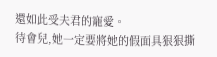還如此受夫君的寵愛。
待會兒,她一定要將她的假面具狠狠撕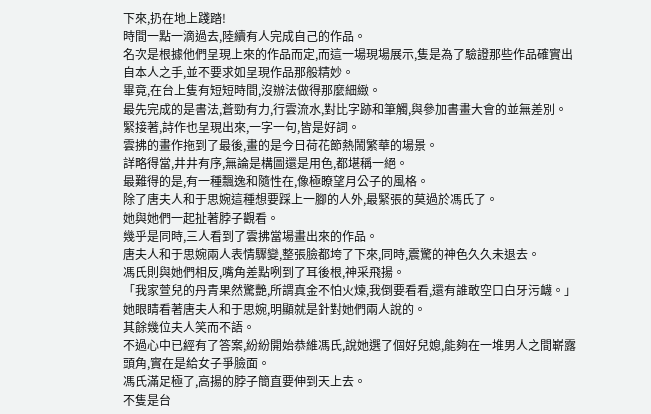下來,扔在地上踐踏!
時間一點一滴過去,陸續有人完成自己的作品。
名次是根據他們呈現上來的作品而定,而這一場現場展示,隻是為了驗證那些作品確實出自本人之手,並不要求如呈現作品那般精妙。
畢竟,在台上隻有短短時間,沒辦法做得那麼細緻。
最先完成的是書法,蒼勁有力,行雲流水,對比字跡和筆觸,與參加書畫大會的並無差別。
緊接著,詩作也呈現出來,一字一句,皆是好詞。
雲拂的畫作拖到了最後,畫的是今日荷花節熱鬧繁華的場景。
詳略得當,井井有序,無論是構圖還是用色,都堪稱一絕。
最難得的是,有一種飄逸和隨性在,像極瞭望月公子的風格。
除了唐夫人和于思婉這種想要踩上一腳的人外,最緊張的莫過於馮氏了。
她與她們一起扯著脖子觀看。
幾乎是同時,三人看到了雲拂當場畫出來的作品。
唐夫人和于思婉兩人表情驟變,整張臉都垮了下來,同時,震驚的神色久久未退去。
馮氏則與她們相反,嘴角差點咧到了耳後根,神采飛揚。
「我家萱兒的丹青果然驚艷,所謂真金不怕火煉,我倒要看看,還有誰敢空口白牙污衊。」
她眼睛看著唐夫人和于思婉,明顯就是針對她們兩人說的。
其餘幾位夫人笑而不語。
不過心中已經有了答案,紛紛開始恭維馮氏,說她選了個好兒媳,能夠在一堆男人之間嶄露頭角,實在是給女子爭臉面。
馮氏滿足極了,高揚的脖子簡直要伸到天上去。
不隻是台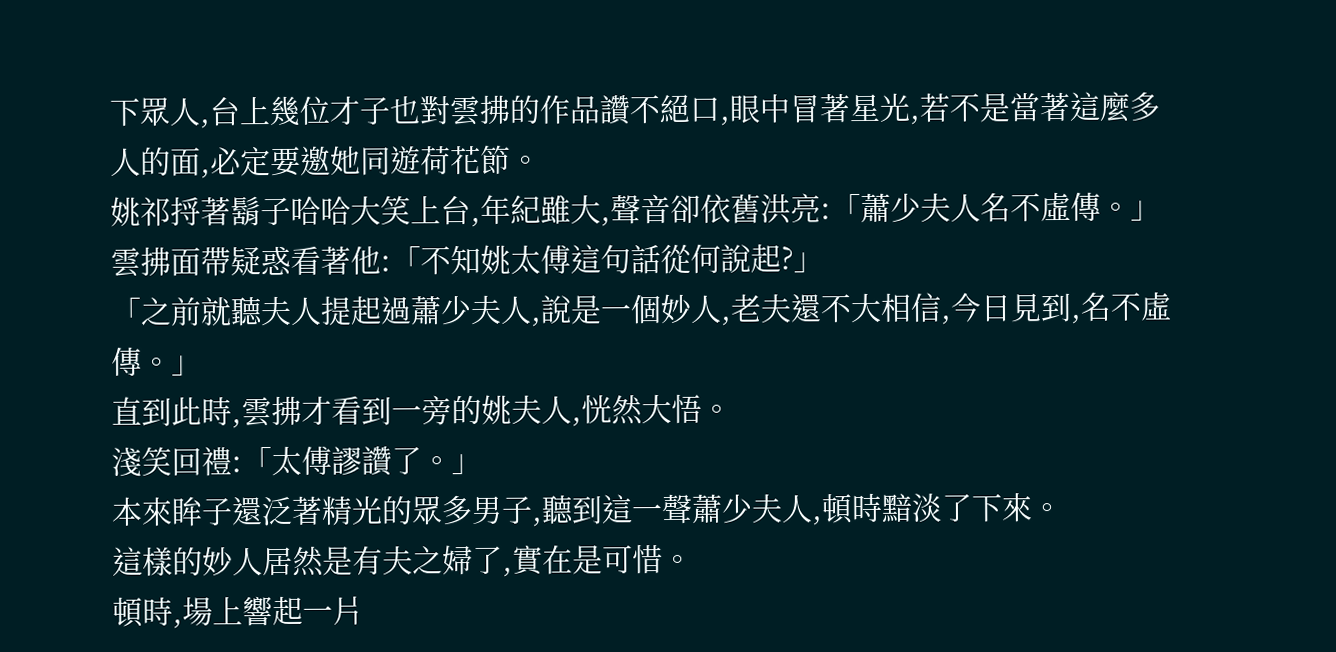下眾人,台上幾位才子也對雲拂的作品讚不絕口,眼中冒著星光,若不是當著這麼多人的面,必定要邀她同遊荷花節。
姚祁捋著鬍子哈哈大笑上台,年紀雖大,聲音卻依舊洪亮:「蕭少夫人名不虛傳。」
雲拂面帶疑惑看著他:「不知姚太傅這句話從何說起?」
「之前就聽夫人提起過蕭少夫人,說是一個妙人,老夫還不大相信,今日見到,名不虛傳。」
直到此時,雲拂才看到一旁的姚夫人,恍然大悟。
淺笑回禮:「太傅謬讚了。」
本來眸子還泛著精光的眾多男子,聽到這一聲蕭少夫人,頓時黯淡了下來。
這樣的妙人居然是有夫之婦了,實在是可惜。
頓時,場上響起一片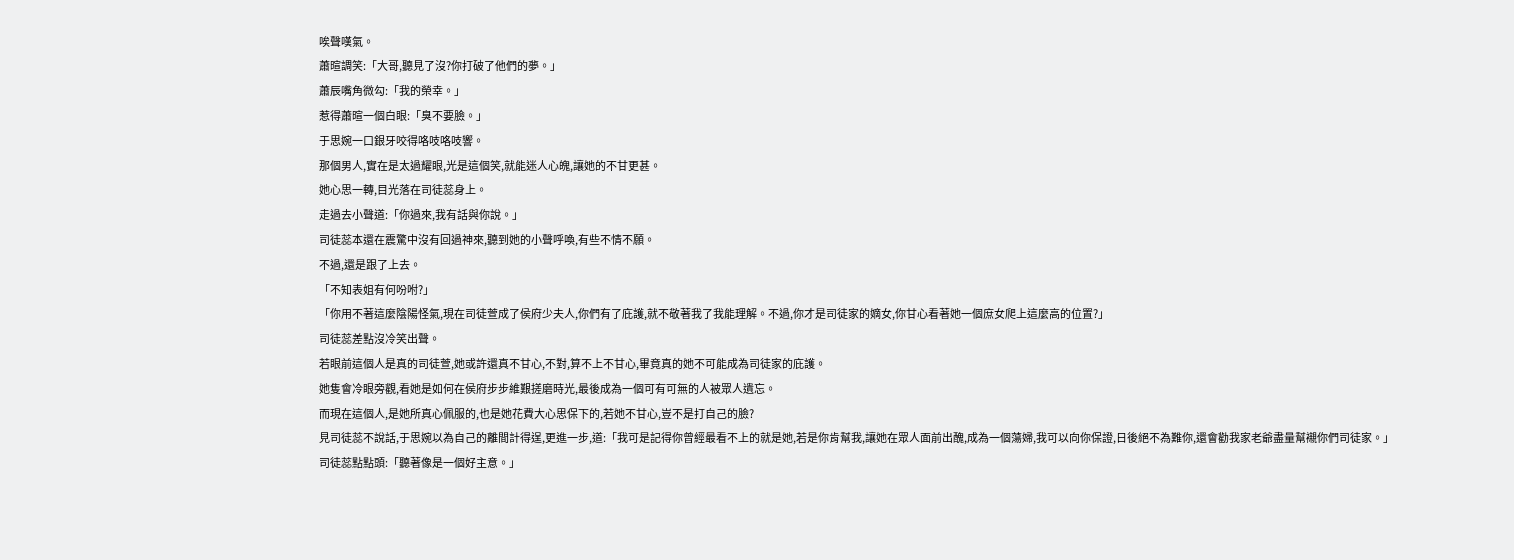唉聲嘆氣。
蕭暄調笑:「大哥,聽見了沒?你打破了他們的夢。」
蕭辰嘴角微勾:「我的榮幸。」
惹得蕭暄一個白眼:「臭不要臉。」
于思婉一口銀牙咬得咯吱咯吱響。
那個男人,實在是太過耀眼,光是這個笑,就能迷人心魄,讓她的不甘更甚。
她心思一轉,目光落在司徒蕊身上。
走過去小聲道:「你過來,我有話與你說。」
司徒蕊本還在震驚中沒有回過神來,聽到她的小聲呼喚,有些不情不願。
不過,還是跟了上去。
「不知表姐有何吩咐?」
「你用不著這麼陰陽怪氣,現在司徒萱成了侯府少夫人,你們有了庇護,就不敬著我了我能理解。不過,你才是司徒家的嫡女,你甘心看著她一個庶女爬上這麼高的位置?」
司徒蕊差點沒冷笑出聲。
若眼前這個人是真的司徒萱,她或許還真不甘心,不對,算不上不甘心,畢竟真的她不可能成為司徒家的庇護。
她隻會冷眼旁觀,看她是如何在侯府步步維艱搓磨時光,最後成為一個可有可無的人被眾人遺忘。
而現在這個人,是她所真心佩服的,也是她花費大心思保下的,若她不甘心,豈不是打自己的臉?
見司徒蕊不說話,于思婉以為自己的離間計得逞,更進一步,道:「我可是記得你曾經最看不上的就是她,若是你肯幫我,讓她在眾人面前出醜,成為一個蕩婦,我可以向你保證,日後絕不為難你,還會勸我家老爺盡量幫襯你們司徒家。」
司徒蕊點點頭:「聽著像是一個好主意。」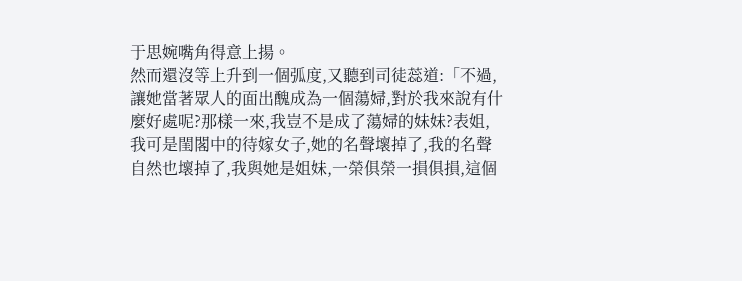于思婉嘴角得意上揚。
然而還沒等上升到一個弧度,又聽到司徒蕊道:「不過,讓她當著眾人的面出醜成為一個蕩婦,對於我來說有什麼好處呢?那樣一來,我豈不是成了蕩婦的妹妹?表姐,我可是閨閣中的待嫁女子,她的名聲壞掉了,我的名聲自然也壞掉了,我與她是姐妹,一榮俱榮一損俱損,這個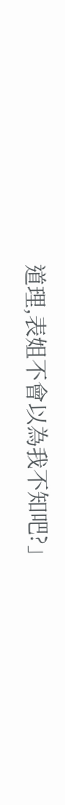道理,表姐不會以為我不知吧?」